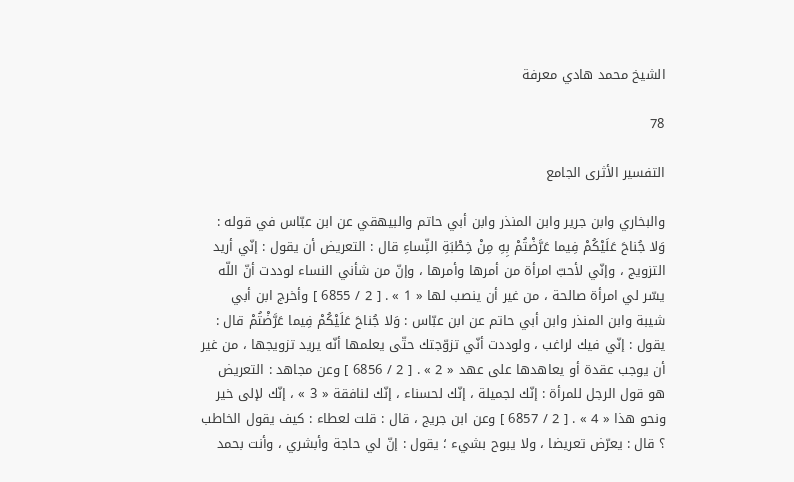الشيخ محمد هادي معرفة

78

التفسير الأثرى الجامع

والبخاري وابن جرير وابن المنذر وابن أبي حاتم والبيهقي عن ابن عبّاس في قوله : وَلا جُناحَ عَلَيْكُمْ فِيما عَرَّضْتُمْ بِهِ مِنْ خِطْبَةِ النِّساءِ قال : التعريض أن يقول : إنّي أريد التزويج ، وإنّي لأحبّ امرأة من أمرها وأمرها ، وإنّ من شأني النساء لوددت أنّ اللّه يسّر لي امرأة صالحة ، من غير أن ينصب لها « 1 » . [ 2 / 6855 ] وأخرج ابن أبي شيبة وابن المنذر وابن أبي حاتم عن ابن عبّاس : وَلا جُناحَ عَلَيْكُمْ فِيما عَرَّضْتُمْ قال : يقول : إنّي فيك لراغب ، ولوددت أنّي تزوّجتك حتّى يعلمها أنّه يريد تزويجها ، من غير أن يوجب عقدة أو يعاهدها على عهد « 2 » . [ 2 / 6856 ] وعن مجاهد : التعريض هو قول الرجل للمرأة : إنّك لجميلة ، إنّك لحسناء ، إنّك لنافقة « 3 » ، إنّك لإلى خير ونحو هذا « 4 » . [ 2 / 6857 ] وعن ابن جريج ، قال : قلت لعطاء : كيف يقول الخاطب ؟ قال : يعرّض تعريضا ، ولا يبوح بشيء ؛ يقول : إنّ لي حاجة وأبشري ، وأنت بحمد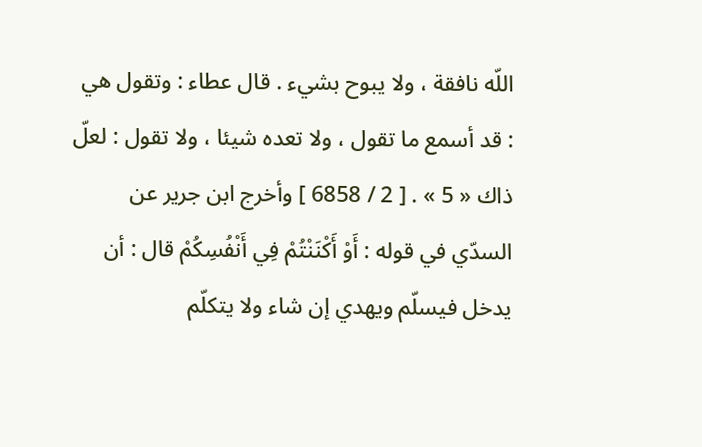اللّه نافقة ، ولا يبوح بشيء . قال عطاء : وتقول هي : قد أسمع ما تقول ، ولا تعده شيئا ، ولا تقول : لعلّ ذاك « 5 » . [ 2 / 6858 ] وأخرج ابن جرير عن السدّي في قوله : أَوْ أَكْنَنْتُمْ فِي أَنْفُسِكُمْ قال : أن يدخل فيسلّم ويهدي إن شاء ولا يتكلّم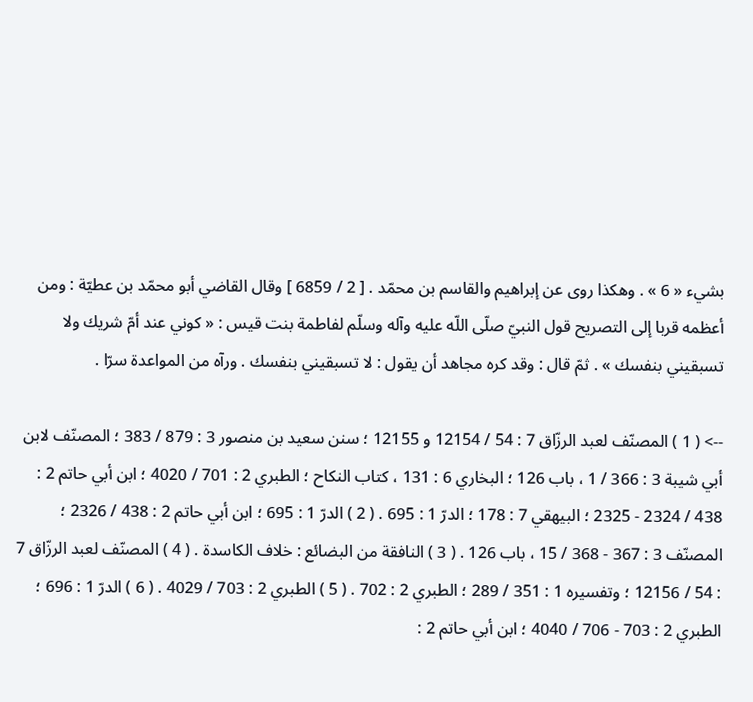بشيء « 6 » . وهكذا روى عن إبراهيم والقاسم بن محمّد . [ 2 / 6859 ] وقال القاضي أبو محمّد بن عطيّة : ومن أعظمه قربا إلى التصريح قول النبيّ صلّى اللّه عليه وآله وسلّم لفاطمة بنت قيس : « كوني عند أمّ شريك ولا تسبقيني بنفسك » . ثمّ قال : وقد كره مجاهد أن يقول : لا تسبقيني بنفسك . ورآه من المواعدة سرّا .

--> ( 1 ) المصنّف لعبد الرزّاق 7 : 54 / 12154 و 12155 ؛ سنن سعيد بن منصور 3 : 879 / 383 ؛ المصنّف لابن أبي شيبة 3 : 366 / 1 ، باب 126 ؛ البخاري 6 : 131 ، كتاب النكاح ؛ الطبري 2 : 701 / 4020 ؛ ابن أبي حاتم 2 : 438 / 2324 - 2325 ؛ البيهقي 7 : 178 ؛ الدرّ 1 : 695 . ( 2 ) الدرّ 1 : 695 ؛ ابن أبي حاتم 2 : 438 / 2326 ؛ المصنّف 3 : 367 - 368 / 15 ، باب 126 . ( 3 ) النافقة من البضائع : خلاف الكاسدة . ( 4 ) المصنّف لعبد الرزّاق 7 : 54 / 12156 ؛ وتفسيره 1 : 351 / 289 ؛ الطبري 2 : 702 . ( 5 ) الطبري 2 : 703 / 4029 . ( 6 ) الدرّ 1 : 696 ؛ الطبري 2 : 703 - 706 / 4040 ؛ ابن أبي حاتم 2 :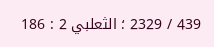439 / 2329 ؛ الثعلبي 2 : 186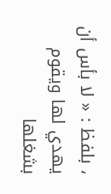، بلفظ : « لا بأس أن يهدي لها ويقوم بشغلها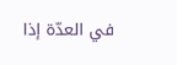في العدّة إذا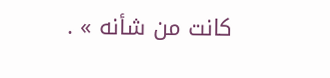كانت من شأنه » .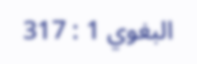البغوي 1 : 317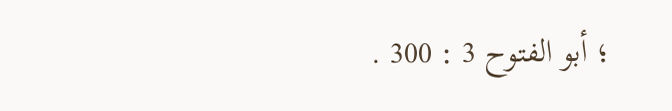؛ أبو الفتوح 3 : 300 .